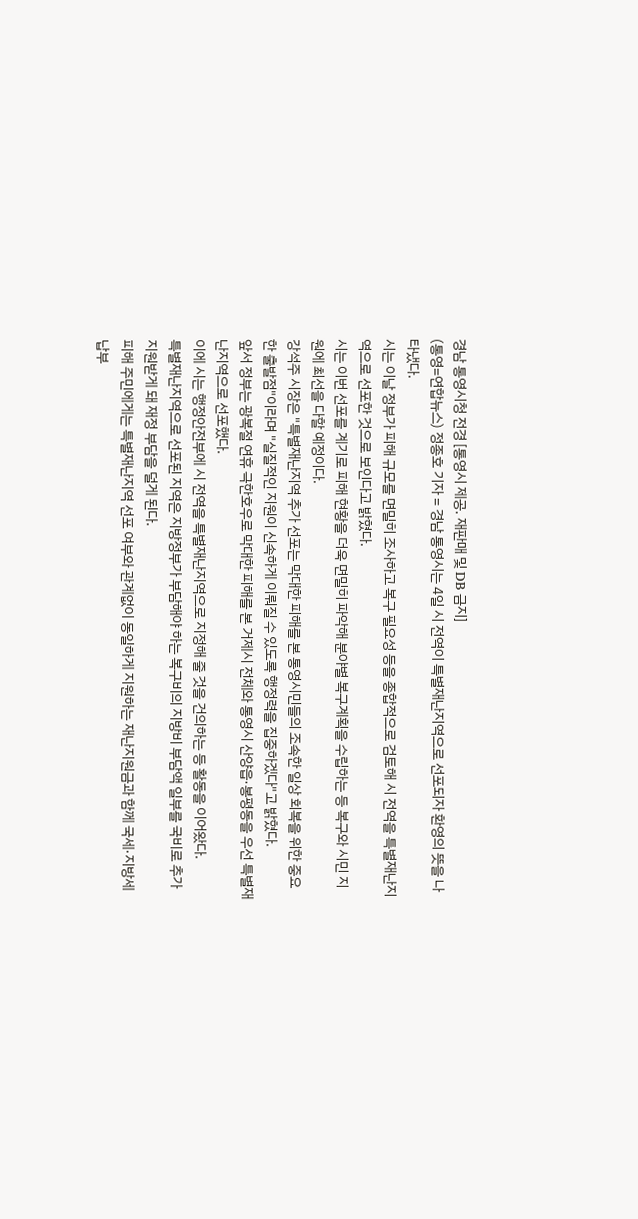경남 통영시청 전경 [통영시 제공. 재판매 및 DB 금지]
(통영=연합뉴스) 정종호 기자 = 경남 통영시는 4일 시 전역이 특별재난지역으로 선포되자 환영의 뜻을 나타냈다.
시는 이날 정부가 피해 규모를 면밀히 조사하고 복구 필요성 등을 종합적으로 검토해 시 전역을 특별재난지역으로 선포한 것으로 보인다고 밝혔다.
시는 이번 선포를 계기로 피해 현황을 더욱 면밀히 파악해 분야별 복구계획을 수립하는 등 복구와 시민 지원에 최선을 다할 예정이다.
강석주 시장은 "특별재난지역 추가 선포는 막대한 피해를 본 통영시민들의 조속한 일상 회복을 위한 중요한 출발점"이라며 "실질적인 지원이 신속하게 이뤄질 수 있도록 행정력을 집중하겠다"고 밝혔다.
앞서 정부는 광복절 연휴 극한호우로 막대한 피해를 본 거제시 전체와 통영시 산양읍·봉평동을 우선 특별재난지역으로 선포했다.
이에 시는 행정안전부에 시 전역을 특별재난지역으로 지정해 줄 것을 건의하는 등 활동을 이어왔다.
특별재난지역으로 선포된 지역은 지방정부가 부담해야 하는 복구비의 지방비 부담액 일부를 국비로 추가 지원받게 돼 재정 부담을 덜게 된다.
피해 주민에게는 특별재난지역 선포 여부와 관계없이 동일하게 지원하는 재난지원금과 함께 국세·지방세 납부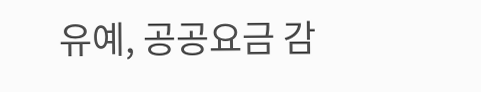유예, 공공요금 감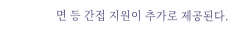면 등 간접 지원이 추가로 제공된다.